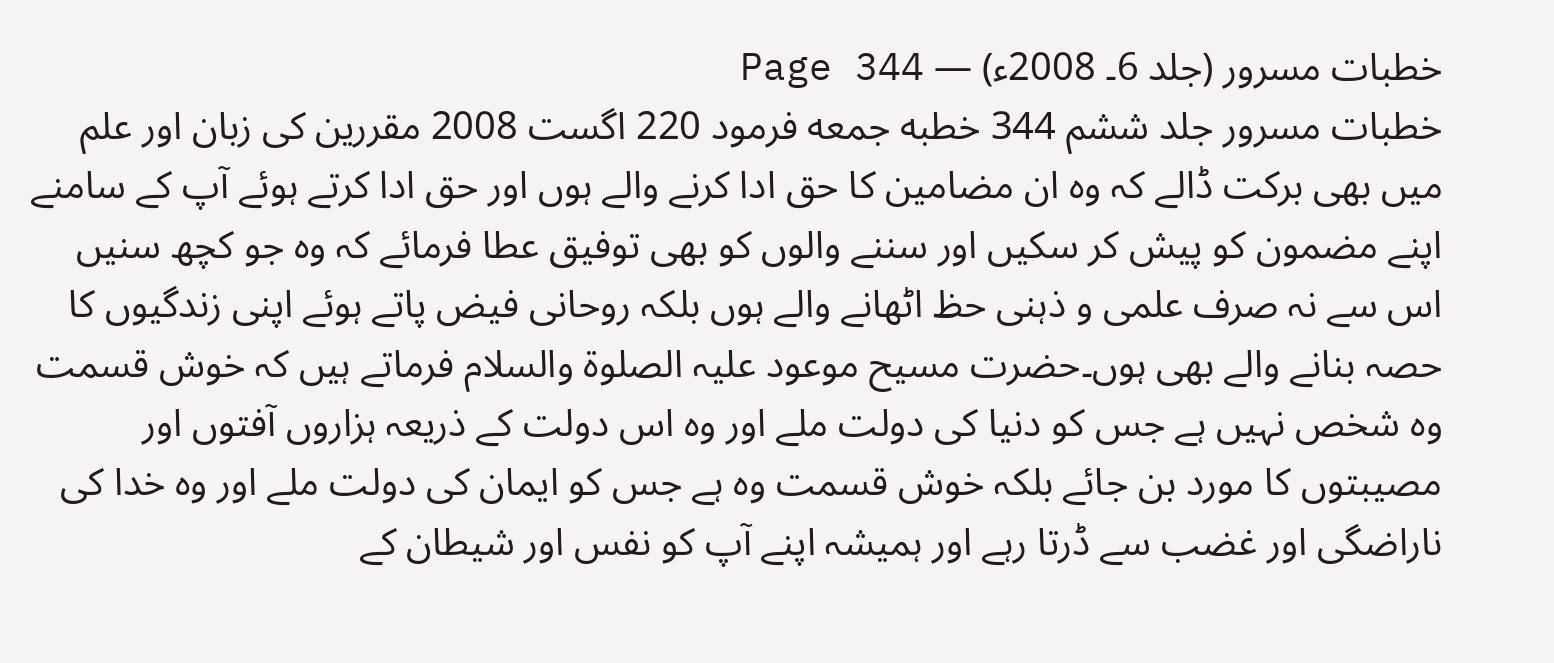خطبات مسرور (جلد 6۔ 2008ء) — Page 344
خطبات مسرور جلد ششم 344 خطبه جمعه فرمود 220 اگست 2008 مقررین کی زبان اور علم میں بھی برکت ڈالے کہ وہ ان مضامین کا حق ادا کرنے والے ہوں اور حق ادا کرتے ہوئے آپ کے سامنے اپنے مضمون کو پیش کر سکیں اور سننے والوں کو بھی توفیق عطا فرمائے کہ وہ جو کچھ سنیں اس سے نہ صرف علمی و ذہنی حظ اٹھانے والے ہوں بلکہ روحانی فیض پاتے ہوئے اپنی زندگیوں کا حصہ بنانے والے بھی ہوں۔حضرت مسیح موعود علیہ الصلوۃ والسلام فرماتے ہیں کہ خوش قسمت وہ شخص نہیں ہے جس کو دنیا کی دولت ملے اور وہ اس دولت کے ذریعہ ہزاروں آفتوں اور مصیبتوں کا مورد بن جائے بلکہ خوش قسمت وہ ہے جس کو ایمان کی دولت ملے اور وہ خدا کی ناراضگی اور غضب سے ڈرتا رہے اور ہمیشہ اپنے آپ کو نفس اور شیطان کے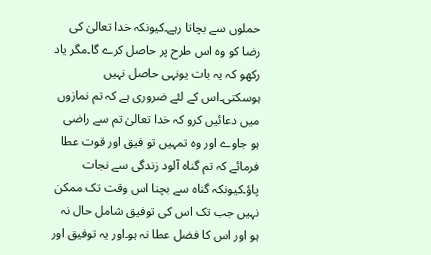حملوں سے بچاتا رہے۔کیونکہ خدا تعالیٰ کی رضا کو وہ اس طرح پر حاصل کرے گا۔مگر یاد رکھو کہ یہ بات یونہی حاصل نہیں ہوسکتی۔اس کے لئے ضروری ہے کہ تم نمازوں میں دعائیں کرو کہ خدا تعالیٰ تم سے راضی ہو جاوے اور وہ تمہیں تو فیق اور قوت عطا فرمائے کہ تم گناہ آلود زندگی سے نجات پاؤ۔کیونکہ گناہ سے بچنا اس وقت تک ممکن نہیں جب تک اس کی توفیق شامل حال نہ ہو اور اس کا فضل عطا نہ ہو۔اور یہ توفیق اور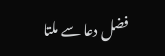فضل دعا سے ملتا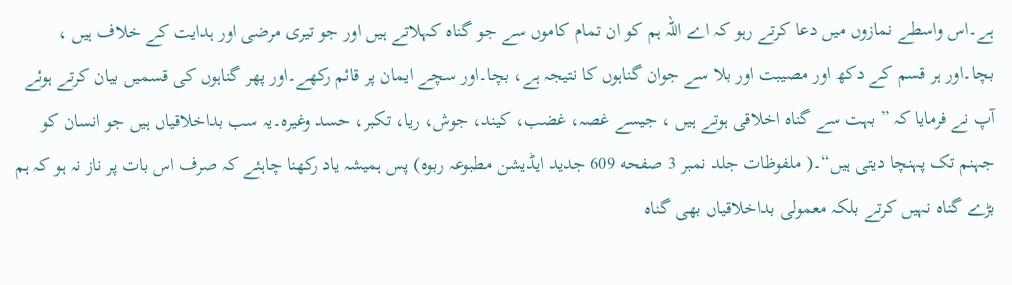ہے۔اس واسطے نمازوں میں دعا کرتے رہو کہ اے اللہ ہم کو ان تمام کاموں سے جو گناہ کہلاتے ہیں اور جو تیری مرضی اور ہدایت کے خلاف ہیں ، بچا۔اور ہر قسم کے دکھ اور مصیبت اور بلا سے جوان گناہوں کا نتیجہ ہے، بچا۔اور سچے ایمان پر قائم رکھے۔اور پھر گناہوں کی قسمیں بیان کرتے ہوئے آپ نے فرمایا کہ ” بہت سے گناہ اخلاقی ہوتے ہیں ، جیسے غصہ، غضب، کیند، جوش، ریا، تکبر، حسد وغیرہ۔یہ سب بداخلاقیاں ہیں جو انسان کو جہنم تک پہنچا دیتی ہیں“۔( ملفوظات جلد نمبر 3 صفحه 609 جدید ایڈیشن مطبوعہ ربوہ) پس ہمیشہ یاد رکھنا چاہئے کہ صرف اس بات پر ناز نہ ہو کہ ہم بڑے گناہ نہیں کرتے بلکہ معمولی بداخلاقیاں بھی گناہ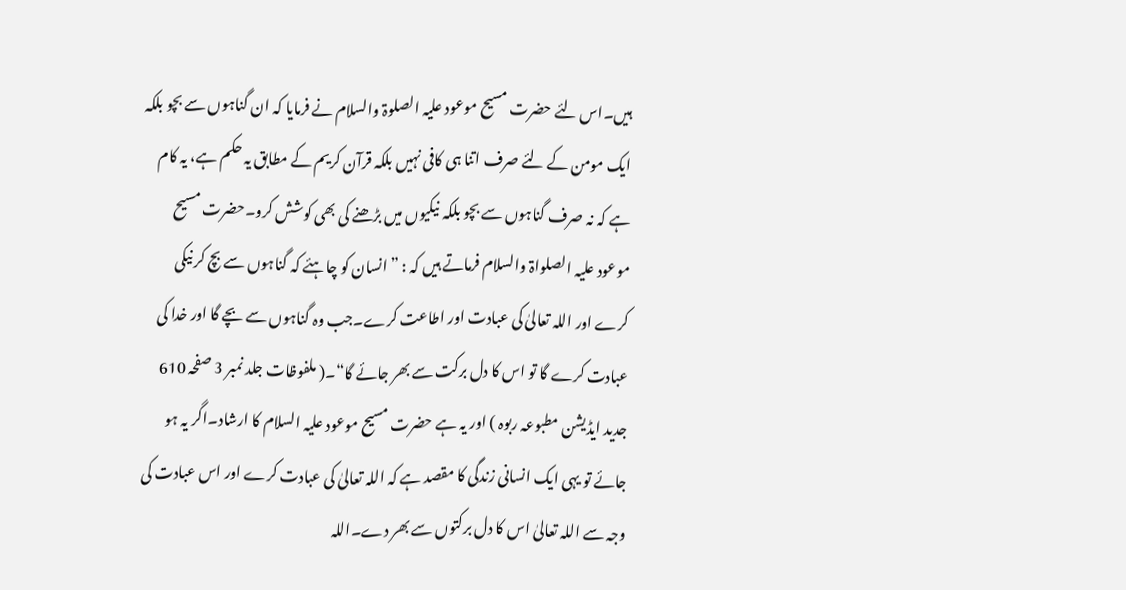ہیں۔اس لئے حضرت مسیح موعود علیہ الصلوۃ والسلام نے فرمایا کہ ان گناہوں سے بچو بلکہ ایک مومن کے لئے صرف اتنا ہی کافی نہیں بلکہ قرآن کریم کے مطابق یہ حکم ہے، یہ کام ہے کہ نہ صرف گناہوں سے بچو بلکہ نیکیوں میں بڑھنے کی بھی کوشش کرو۔حضرت مسیح موعود علیہ الصلواۃ والسلام فرماتے ہیں کہ : ” انسان کو چاہئے کہ گناہوں سے بچ کر نیکی کرے اور اللہ تعالیٰ کی عبادت اور اطاعت کرے۔جب وہ گناہوں سے بچے گا اور خدا کی عبادت کرے گا تو اس کا دل برکت سے بھر جائے گا“۔( ملفوظات جلد نمبر 3 صفحہ 610 جدید ایڈیشن مطبوعہ ربوہ ) اور یہ ہے حضرت مسیح موعود علیہ السلام کا ارشاد۔اگر یہ ہو جائے تو یہی ایک انسانی زندگی کا مقصد ہے کہ اللہ تعالیٰ کی عبادت کرے اور اس عبادت کی وجہ سے اللہ تعالیٰ اس کا دل برکتوں سے بھر دے۔اللہ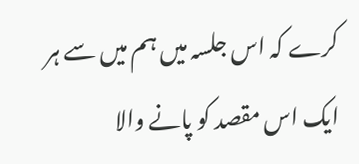کرے کہ اس جلسہ میں ہم میں سے ہر ایک اس مقصد کو پانے والا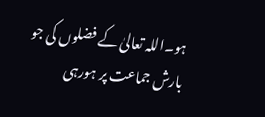ہو۔اللہ تعالیٰ کے فضلوں کی جو بارش جماعت پر ہورہی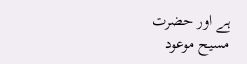ہے اور حضرت مسیح موعود